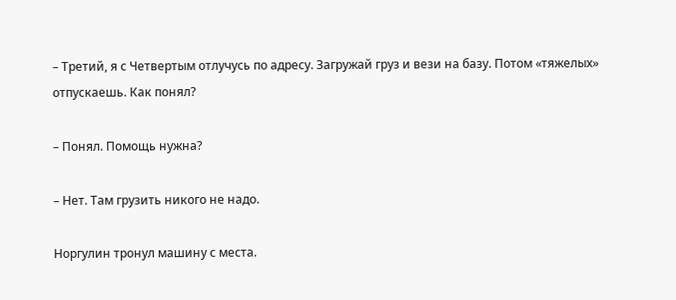– Третий, я с Четвертым отлучусь по адресу. Загружай груз и вези на базу. Потом «тяжелых» отпускаешь. Как понял?

– Понял. Помощь нужна?

– Нет. Там грузить никого не надо.

Норгулин тронул машину с места.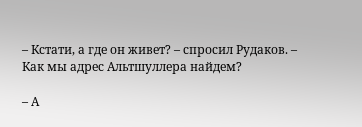– Кстати, а где он живет? – спросил Рудаков. – Как мы адрес Альтшуллера найдем?

– А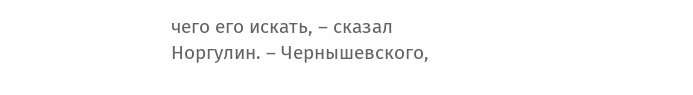чего его искать, – сказал Норгулин. – Чернышевского,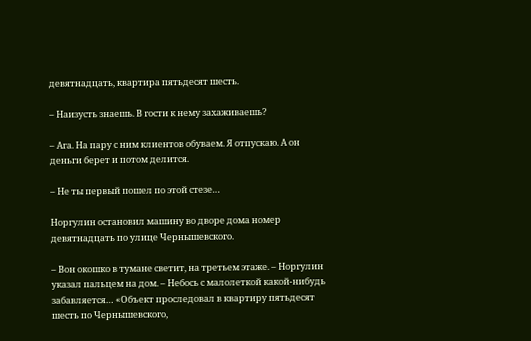девятнадцать, квартира пятьдесят шесть.

– Наизусть знаешь. В гости к нему захаживаешь?

– Ага. На пару с ним клиентов обуваем. Я отпускаю. А он деньги берет и потом делится.

– Не ты первый пошел по этой стезе…

Норгулин остановил машину во дворе дома номер девятнадцать по улице Чернышевского.

– Вон окошко в тумане светит, на третьем этаже. – Норгулин указал пальцем на дом. – Небось с малолеткой какой-нибудь забавляется… «Объект проследовал в квартиру пятьдесят шесть по Чернышевского,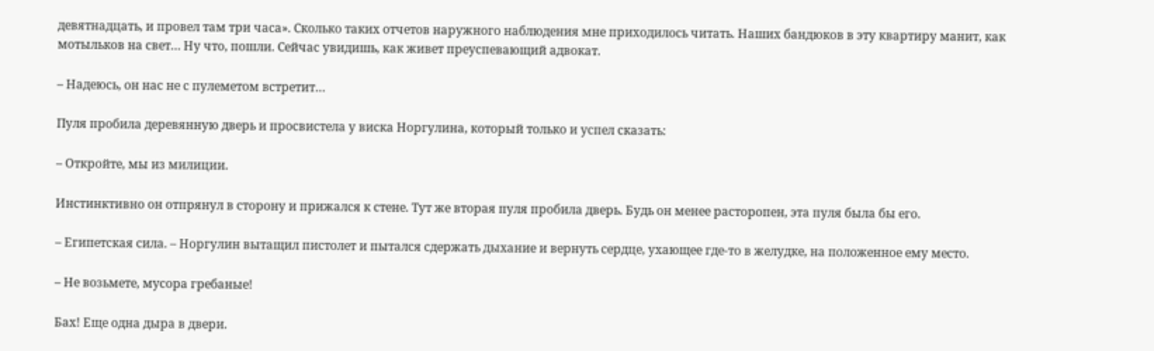девятнадцать, и провел там три часа». Сколько таких отчетов наружного наблюдения мне приходилось читать. Наших бандюков в эту квартиру манит, как мотыльков на свет… Ну что, пошли. Сейчас увидишь, как живет преуспевающий адвокат.

– Надеюсь, он нас не с пулеметом встретит…

Пуля пробила деревянную дверь и просвистела у виска Норгулина, который только и успел сказать:

– Откройте, мы из милиции.

Инстинктивно он отпрянул в сторону и прижался к стене. Тут же вторая пуля пробила дверь. Будь он менее расторопен, эта пуля была бы его.

– Египетская сила. – Норгулин вытащил пистолет и пытался сдержать дыхание и вернуть сердце, ухающее где-то в желудке, на положенное ему место.

– Не возьмете, мусора гребаные!

Бах! Еще одна дыра в двери.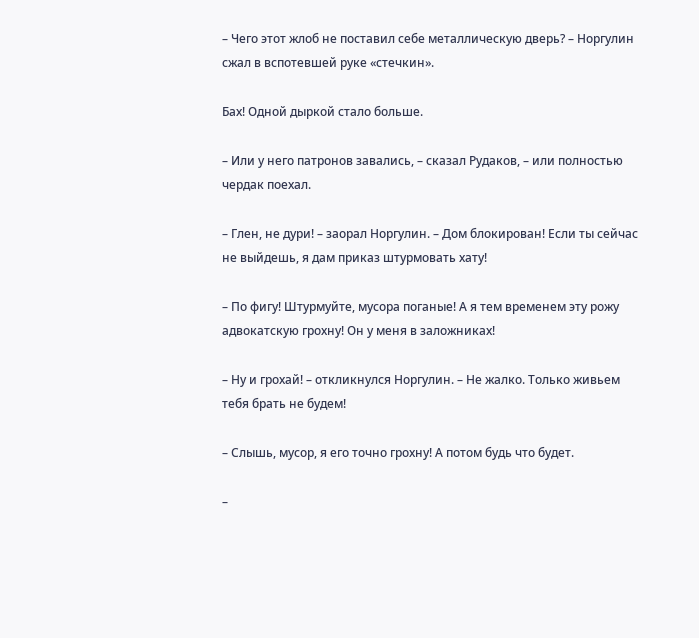– Чего этот жлоб не поставил себе металлическую дверь? – Норгулин сжал в вспотевшей руке «стечкин».

Бах! Одной дыркой стало больше.

– Или у него патронов завались, – сказал Рудаков, – или полностью чердак поехал.

– Глен, не дури! – заорал Норгулин. – Дом блокирован! Если ты сейчас не выйдешь, я дам приказ штурмовать хату!

– По фигу! Штурмуйте, мусора поганые! А я тем временем эту рожу адвокатскую грохну! Он у меня в заложниках!

– Ну и грохай! – откликнулся Норгулин. – Не жалко. Только живьем тебя брать не будем!

– Слышь, мусор, я его точно грохну! А потом будь что будет.

–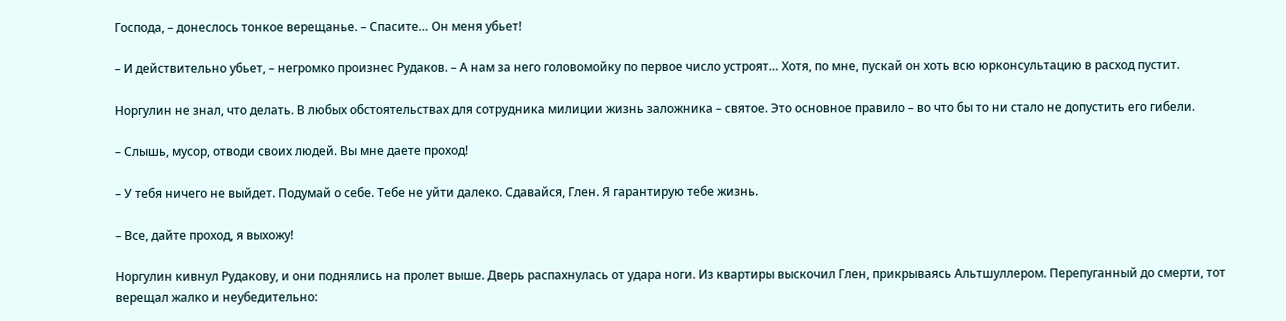Господа, – донеслось тонкое верещанье. – Спасите… Он меня убьет!

– И действительно убьет, – негромко произнес Рудаков. – А нам за него головомойку по первое число устроят… Хотя, по мне, пускай он хоть всю юрконсультацию в расход пустит.

Норгулин не знал, что делать. В любых обстоятельствах для сотрудника милиции жизнь заложника – святое. Это основное правило – во что бы то ни стало не допустить его гибели.

– Слышь, мусор, отводи своих людей. Вы мне даете проход!

– У тебя ничего не выйдет. Подумай о себе. Тебе не уйти далеко. Сдавайся, Глен. Я гарантирую тебе жизнь.

– Все, дайте проход, я выхожу!

Норгулин кивнул Рудакову, и они поднялись на пролет выше. Дверь распахнулась от удара ноги. Из квартиры выскочил Глен, прикрываясь Альтшуллером. Перепуганный до смерти, тот верещал жалко и неубедительно: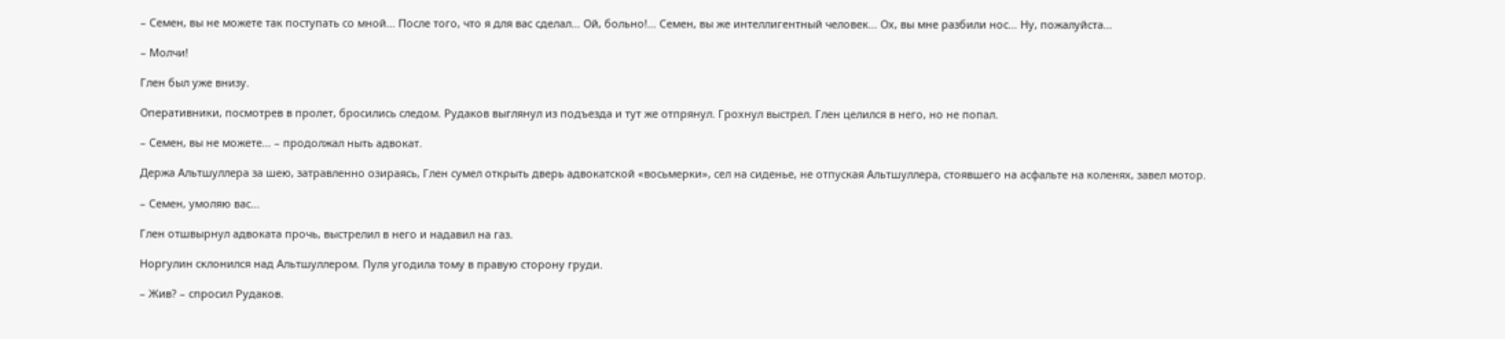– Семен, вы не можете так поступать со мной… После того, что я для вас сделал… Ой, больно!… Семен, вы же интеллигентный человек… Ох, вы мне разбили нос… Ну, пожалуйста…

– Молчи!

Глен был уже внизу.

Оперативники, посмотрев в пролет, бросились следом. Рудаков выглянул из подъезда и тут же отпрянул. Грохнул выстрел. Глен целился в него, но не попал.

– Семен, вы не можете… – продолжал ныть адвокат.

Держа Альтшуллера за шею, затравленно озираясь, Глен сумел открыть дверь адвокатской «восьмерки», сел на сиденье, не отпуская Альтшуллера, стоявшего на асфальте на коленях, завел мотор.

– Семен, умоляю вас…

Глен отшвырнул адвоката прочь, выстрелил в него и надавил на газ.

Норгулин склонился над Альтшуллером. Пуля угодила тому в правую сторону груди.

– Жив? – спросил Рудаков.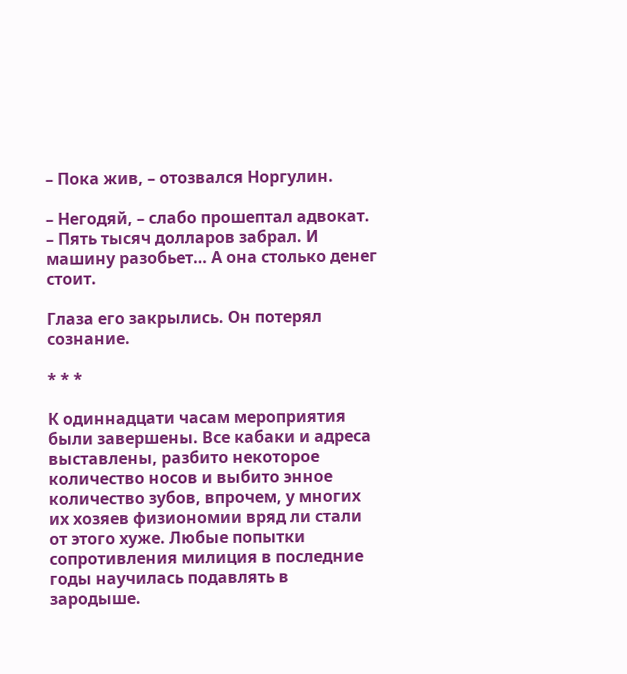– Пока жив, – отозвался Норгулин.

– Негодяй, – слабо прошептал адвокат. – Пять тысяч долларов забрал. И машину разобьет… А она столько денег стоит.

Глаза его закрылись. Он потерял сознание.

* * *

К одиннадцати часам мероприятия были завершены. Все кабаки и адреса выставлены, разбито некоторое количество носов и выбито энное количество зубов, впрочем, у многих их хозяев физиономии вряд ли стали от этого хуже. Любые попытки сопротивления милиция в последние годы научилась подавлять в зародыше.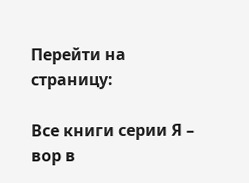Перейти на страницу:

Все книги серии Я – вор в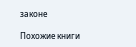законе

Похожие книги